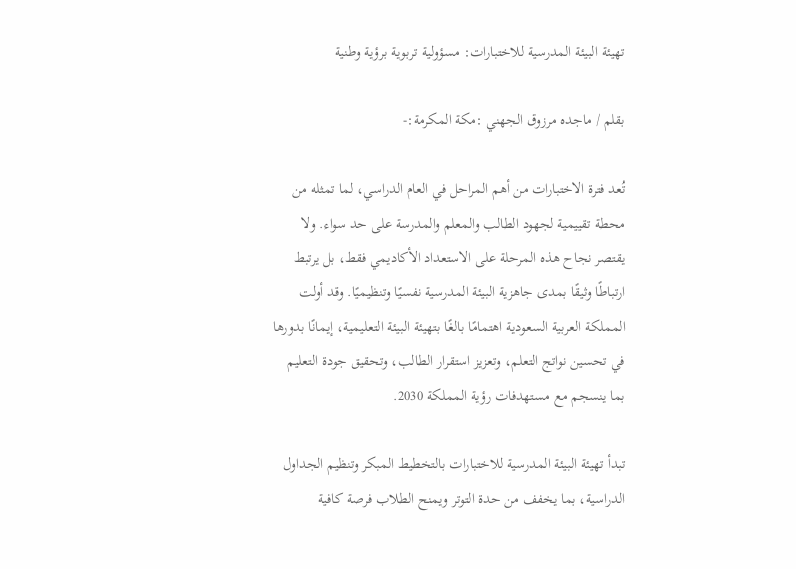تهيئة البيئة المدرسية للاختبارات: مسؤولية تربوية برؤية وطنية

بقلم / ماجده مرزوق الجهني :مكة المكرمة:-

تُعد فترة الاختبارات من أهم المراحل في العام الدراسي، لما تمثله من محطة تقييمية لجهود الطالب والمعلم والمدرسة على حد سواء. ولا يقتصر نجاح هذه المرحلة على الاستعداد الأكاديمي فقط، بل يرتبط ارتباطًا وثيقًا بمدى جاهزية البيئة المدرسية نفسيًا وتنظيميًا. وقد أولت المملكة العربية السعودية اهتمامًا بالغًا بتهيئة البيئة التعليمية، إيمانًا بدورها في تحسين نواتج التعلم، وتعزيز استقرار الطالب، وتحقيق جودة التعليم بما ينسجم مع مستهدفات رؤية المملكة 2030.

تبدأ تهيئة البيئة المدرسية للاختبارات بالتخطيط المبكر وتنظيم الجداول الدراسية، بما يخفف من حدة التوتر ويمنح الطلاب فرصة كافية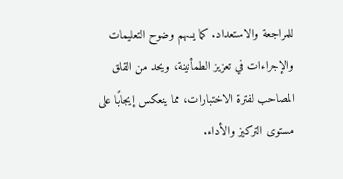للمراجعة والاستعداد. كما يسهم وضوح التعليمات والإجراءات في تعزيز الطمأنينة، ويحد من القلق المصاحب لفترة الاختبارات، مما ينعكس إيجابًا على مستوى التركيز والأداء.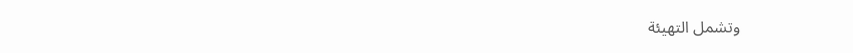وتشمل التهيئة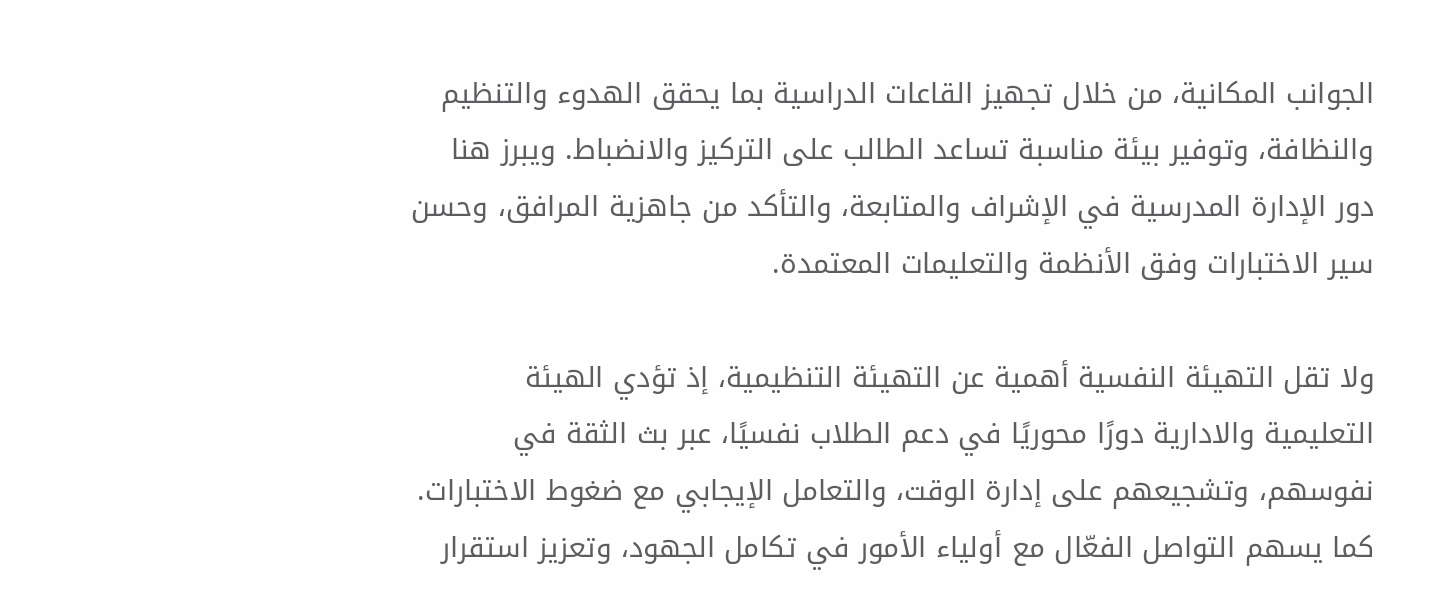الجوانب المكانية، من خلال تجهيز القاعات الدراسية بما يحقق الهدوء والتنظيم والنظافة، وتوفير بيئة مناسبة تساعد الطالب على التركيز والانضباط. ويبرز هنا دور الإدارة المدرسية في الإشراف والمتابعة، والتأكد من جاهزية المرافق، وحسن سير الاختبارات وفق الأنظمة والتعليمات المعتمدة.

ولا تقل التهيئة النفسية أهمية عن التهيئة التنظيمية، إذ تؤدي الهيئة التعليمية والادارية دورًا محوريًا في دعم الطلاب نفسيًا، عبر بث الثقة في نفوسهم، وتشجيعهم على إدارة الوقت، والتعامل الإيجابي مع ضغوط الاختبارات. كما يسهم التواصل الفعّال مع أولياء الأمور في تكامل الجهود، وتعزيز استقرار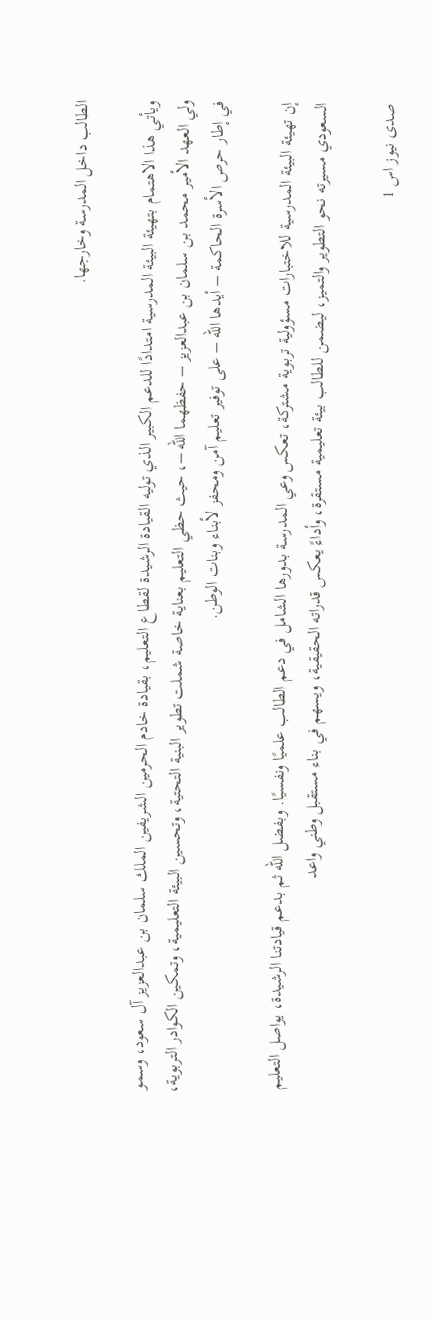الطالب داخل المدرسة وخارجها.

ويأتي هذا الاهتمام بتهيئة البيئة المدرسية امتدادًا للدعم الكبير الذي توليه القيادة الرشيدة لقطاع التعليم، بقيادة خادم الحرمين الشريفين الملك سلمان بن عبدالعزيز آل سعود، وسمو ولي العهد الأمير محمد بن سلمان بن عبدالعزيز – حفظهما الله –، حيث حظي التعليم بعناية خاصة شملت تطوير البنية التحتية، وتحسين البيئة التعليمية، وتمكين الكوادر التربوية، في إطار حرص الأسرة الحاكمة – أيدها الله – على توفير تعليم آمن ومحفز لأبناء وبنات الوطن.

إن تهيئة البيئة المدرسية للاختبارات مسؤولية تربوية مشتركة، تعكس وعي المدرسة بدورها الشامل في دعم الطالب علميًا ونفسيًا. وبفضل الله ثم بدعم قيادتنا الرشيدة، يواصل التعليم السعودي مسيرته نحو التطوير والتميز، ليضمن للطالب بيئة تعليمية مستقرة، وأداءً يعكس قدراته الحقيقية، ويسهم في بناء مستقبل وطني واعد

صدى نيوز اس 1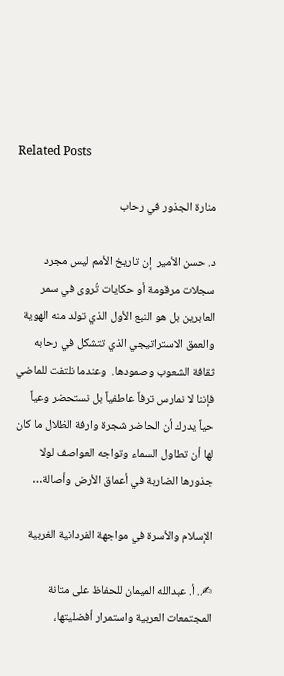Related Posts

منارة الجذور في رحاب

د. حسن الأمير  إن تاريخ الأمم ليس مجرد سجلات مرقومة أو حكايات تُروى في سمر العابرين بل هو النبع الأول الذي تولد منه الهوية والعمق الاستراتيجي الذي تتشكل في رحابه ثقافة الشعوب وصمودها.  وعندما نلتفت للماضي فإننا لا نمارس ترفاً عاطفياً بل نستحضر وعياً حياً يدرك أن الحاضر شجرة وارفة الظلال ما كان لها أن تطاول السماء وتواجه العواصف لولا جذورها الضاربة في أعماق الأرض وأصالة…

الإسلام والأسرة في مواجهة الفردانية الغربية

✍.. أ. عبدالله الميمان للحفاظ على متانة المجتمعات العربية واستمرار أفضليتها،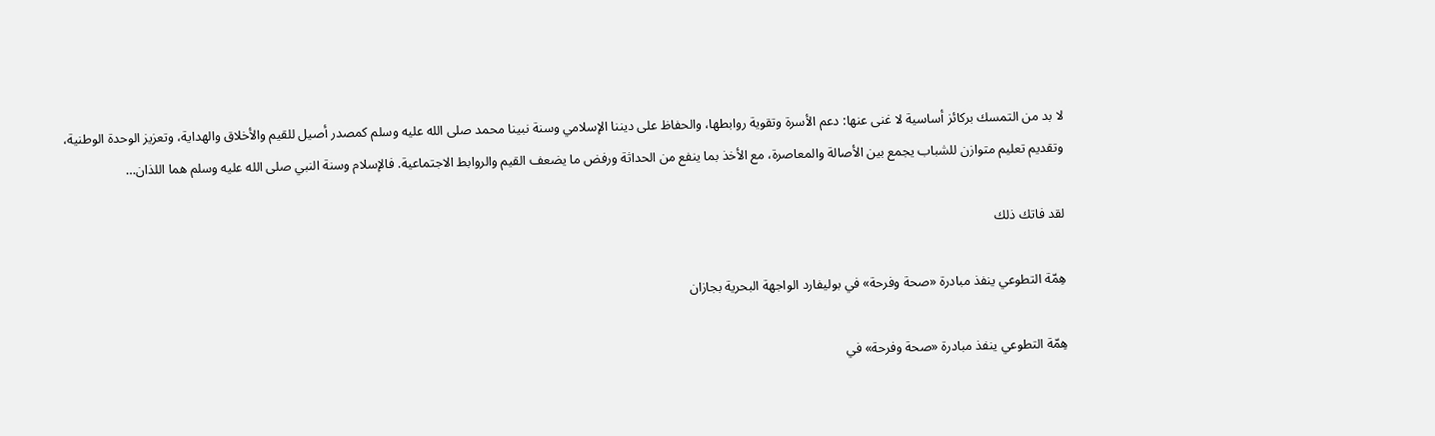لا بد من التمسك بركائز أساسية لا غنى عنها: دعم الأسرة وتقوية روابطها، والحفاظ على ديننا الإسلامي وسنة نبينا محمد صلى الله عليه وسلم كمصدر أصيل للقيم والأخلاق والهداية، وتعزيز الوحدة الوطنية، وتقديم تعليم متوازن للشباب يجمع بين الأصالة والمعاصرة، مع الأخذ بما ينفع من الحداثة ورفض ما يضعف القيم والروابط الاجتماعية. فالإسلام وسنة النبي صلى الله عليه وسلم هما اللذان…

لقد فاتك ذلك

هِمّة التطوعي ينفذ مبادرة «صحة وفرحة» في بوليفارد الواجهة البحرية بجازان

هِمّة التطوعي ينفذ مبادرة «صحة وفرحة» في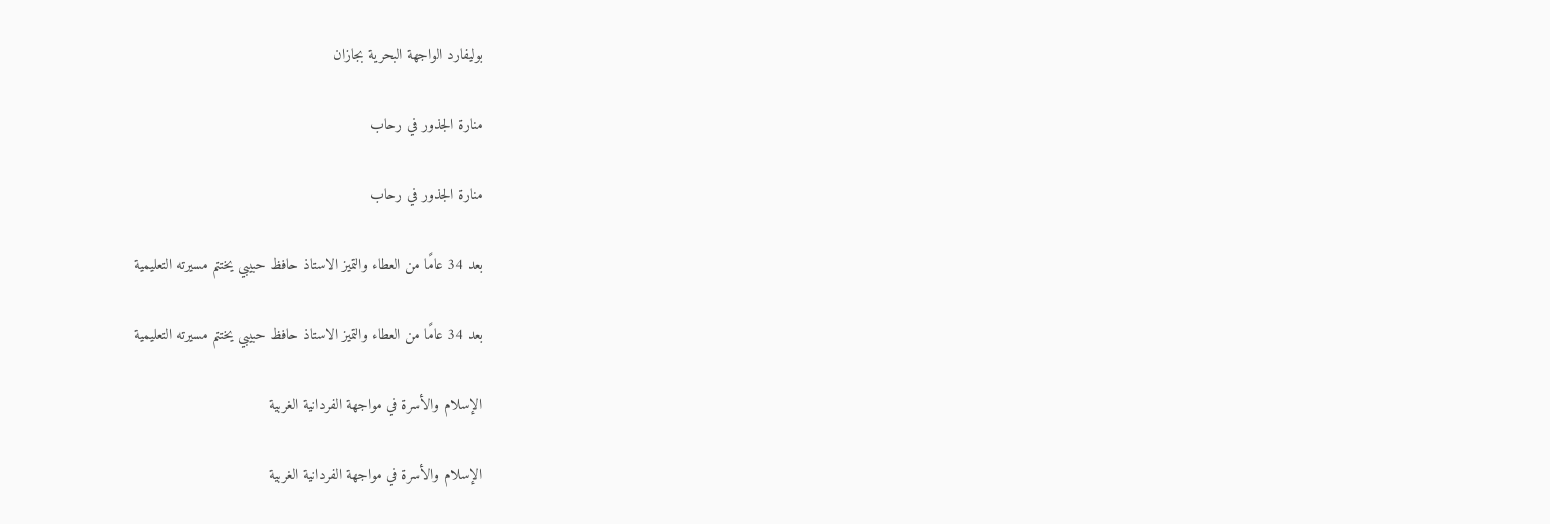بوليفارد الواجهة البحرية بجازان

منارة الجذور في رحاب

منارة الجذور في رحاب

بعد 34 عامًا من العطاء والتميز الاستاذ حافظ حبيبي يختتم مسيرته التعليمية

بعد 34 عامًا من العطاء والتميز الاستاذ حافظ حبيبي يختتم مسيرته التعليمية

الإسلام والأسرة في مواجهة الفردانية الغربية

الإسلام والأسرة في مواجهة الفردانية الغربية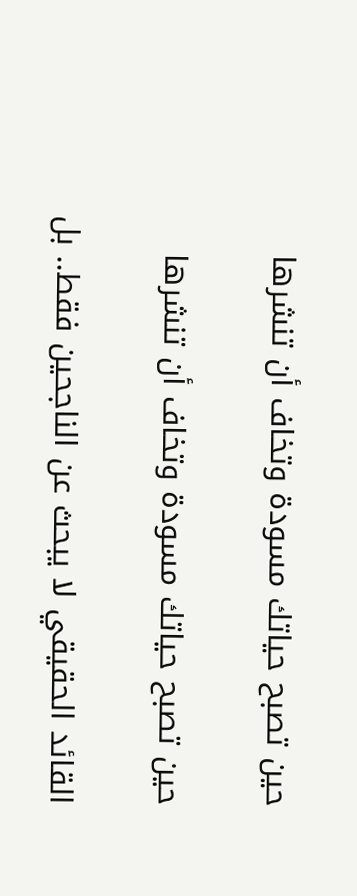حين تصبح حياتك مسودة وتخاف أن تنشرها

حين تصبح حياتك مسودة وتخاف أن تنشرها

القائد الحقيقي لا يبحث عن الناجحين فقط.. بل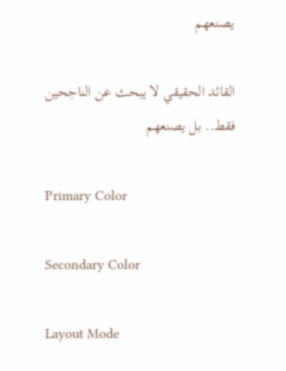يصنعهم

القائد الحقيقي لا يبحث عن الناجحين فقط.. بل يصنعهم

Primary Color

Secondary Color

Layout Mode